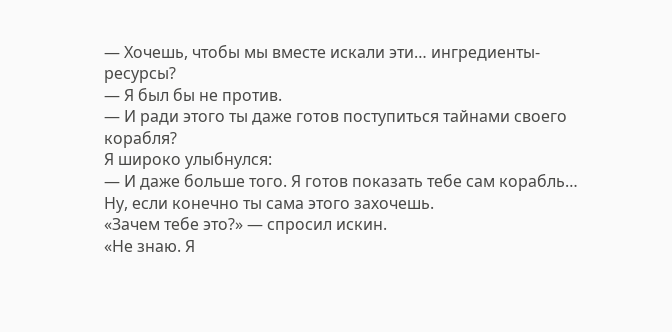— Хочешь, чтобы мы вместе искали эти… ингредиенты-ресурсы?
— Я был бы не против.
— И ради этого ты даже готов поступиться тайнами своего корабля?
Я широко улыбнулся:
— И даже больше того. Я готов показать тебе сам корабль… Ну, если конечно ты сама этого захочешь.
«Зачем тебе это?» — спросил искин.
«Не знаю. Я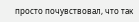просто почувствовал, что так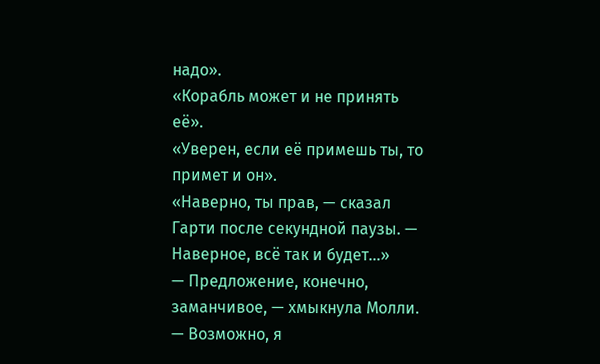надо».
«Корабль может и не принять её».
«Уверен, если её примешь ты, то примет и он».
«Наверно, ты прав, — сказал Гарти после секундной паузы. — Наверное, всё так и будет…»
— Предложение, конечно, заманчивое, — хмыкнула Молли. — Возможно, я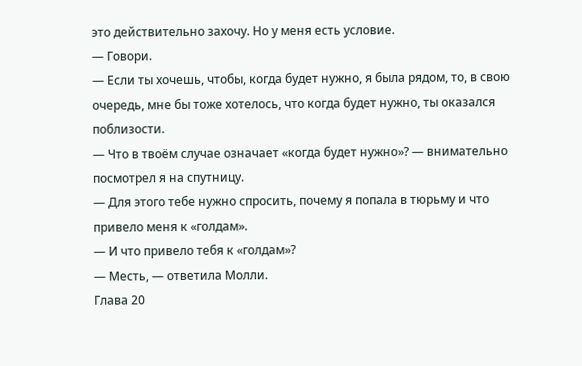это действительно захочу. Но у меня есть условие.
— Говори.
— Если ты хочешь, чтобы, когда будет нужно, я была рядом, то, в свою очередь, мне бы тоже хотелось, что когда будет нужно, ты оказался поблизости.
— Что в твоём случае означает «когда будет нужно»? — внимательно посмотрел я на спутницу.
— Для этого тебе нужно спросить, почему я попала в тюрьму и что привело меня к «голдам».
— И что привело тебя к «голдам»?
— Месть, — ответила Молли.
Глава 20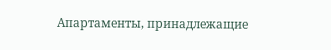Апартаменты, принадлежащие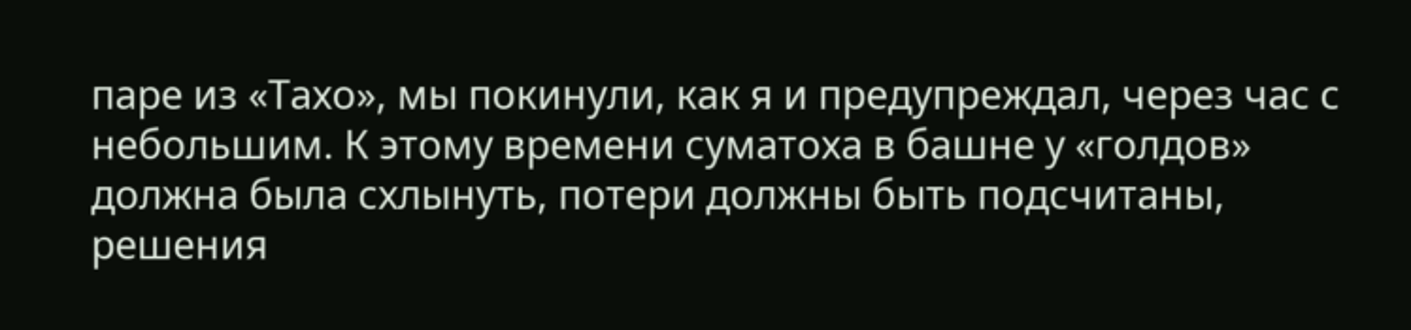паре из «Тахо», мы покинули, как я и предупреждал, через час с небольшим. К этому времени суматоха в башне у «голдов» должна была схлынуть, потери должны быть подсчитаны, решения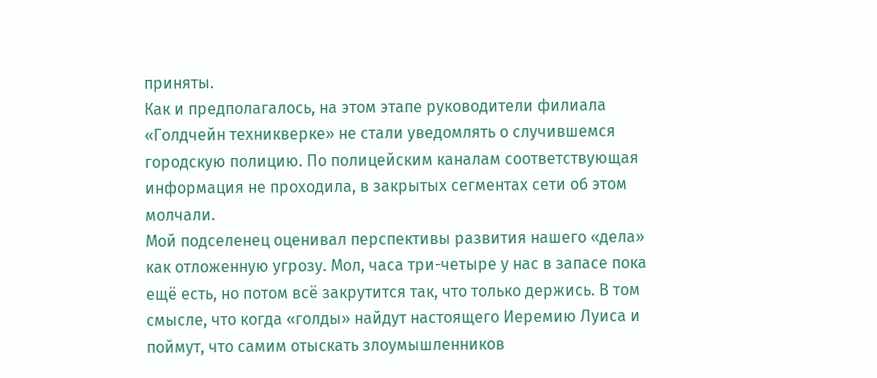приняты.
Как и предполагалось, на этом этапе руководители филиала «Голдчейн техникверке» не стали уведомлять о случившемся городскую полицию. По полицейским каналам соответствующая информация не проходила, в закрытых сегментах сети об этом молчали.
Мой подселенец оценивал перспективы развития нашего «дела» как отложенную угрозу. Мол, часа три-четыре у нас в запасе пока ещё есть, но потом всё закрутится так, что только держись. В том смысле, что когда «голды» найдут настоящего Иеремию Луиса и поймут, что самим отыскать злоумышленников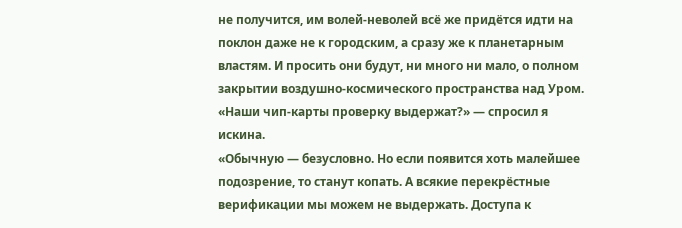не получится, им волей-неволей всё же придётся идти на поклон даже не к городским, а сразу же к планетарным властям. И просить они будут, ни много ни мало, о полном закрытии воздушно-космического пространства над Уром.
«Наши чип-карты проверку выдержат?» — спросил я искина.
«Обычную — безусловно. Но если появится хоть малейшее подозрение, то станут копать. А всякие перекрёстные верификации мы можем не выдержать. Доступа к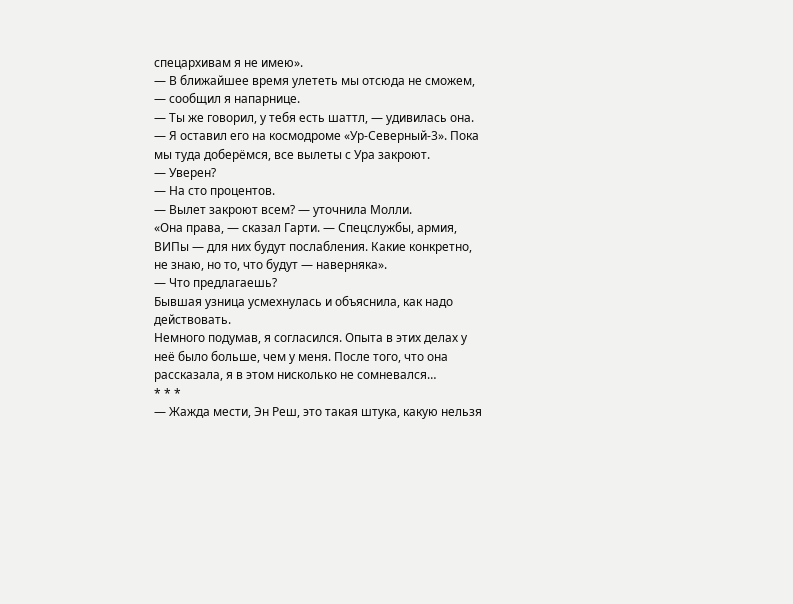спецархивам я не имею».
— В ближайшее время улететь мы отсюда не сможем, — сообщил я напарнице.
— Ты же говорил, у тебя есть шаттл, — удивилась она.
— Я оставил его на космодроме «Ур-Северный-3». Пока мы туда доберёмся, все вылеты с Ура закроют.
— Уверен?
— На сто процентов.
— Вылет закроют всем? — уточнила Молли.
«Она права, — сказал Гарти. — Спецслужбы, армия, ВИПы — для них будут послабления. Какие конкретно, не знаю, но то, что будут — наверняка».
— Что предлагаешь?
Бывшая узница усмехнулась и объяснила, как надо действовать.
Немного подумав, я согласился. Опыта в этих делах у неё было больше, чем у меня. После того, что она рассказала, я в этом нисколько не сомневался…
* * *
— Жажда мести, Эн Реш, это такая штука, какую нельзя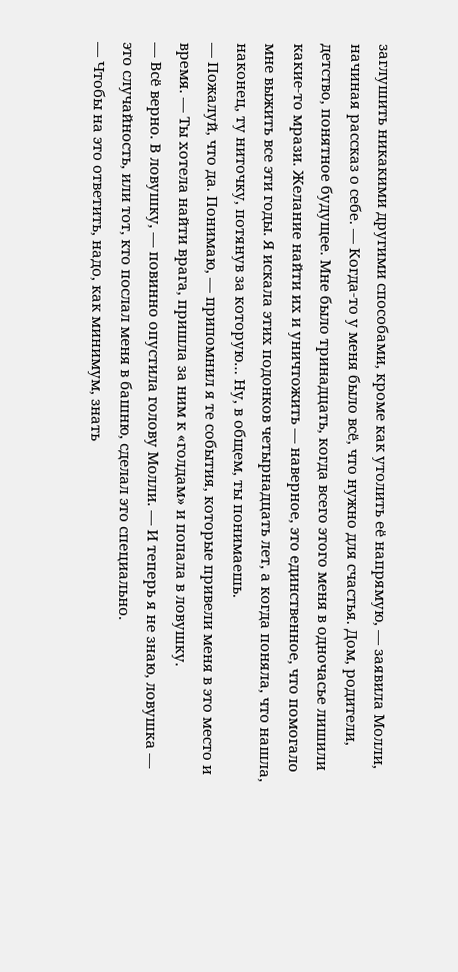заглушить никакими другими способами, кроме как утолить её напрямую, — заявила Молли, начиная рассказ о себе. — Когда-то у меня было всё, что нужно для счастья. Дом, родители, детство, понятное будущее. Мне было тринадцать, когда всего этого меня в одночасье лишили какие-то мрази. Желание найти их и уничтожить — наверное, это единственное, что помогало мне выжить все эти годы. Я искала этих подонков четырнадцать лет, а когда поняла, что нашла, наконец, ту ниточку, потянув за которую… Ну, в общем, ты понимаешь.
— Пожалуй, что да. Понимаю, — припомнил я те события, которые привели меня в это место и время. — Ты хотела найти врага, пришла за ним к «голдам» и попала в ловушку.
— Всё верно. В ловушку, — повинно опустила голову Молли. — И теперь я не знаю, ловушка — это случайность, или тот, кто послал меня в башню, сделал это специально.
— Чтобы на это ответить, надо, как минимум, знать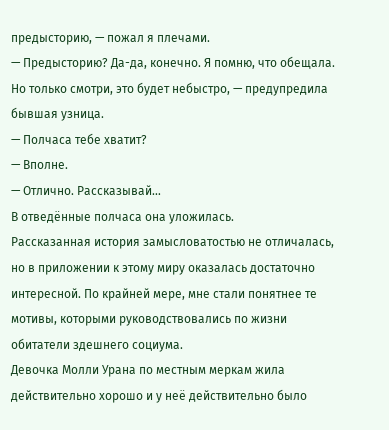предысторию, — пожал я плечами.
— Предысторию? Да-да, конечно. Я помню, что обещала. Но только смотри, это будет небыстро, — предупредила бывшая узница.
— Полчаса тебе хватит?
— Вполне.
— Отлично. Рассказывай…
В отведённые полчаса она уложилась.
Рассказанная история замысловатостью не отличалась, но в приложении к этому миру оказалась достаточно интересной. По крайней мере, мне стали понятнее те мотивы, которыми руководствовались по жизни обитатели здешнего социума.
Девочка Молли Урана по местным меркам жила действительно хорошо и у неё действительно было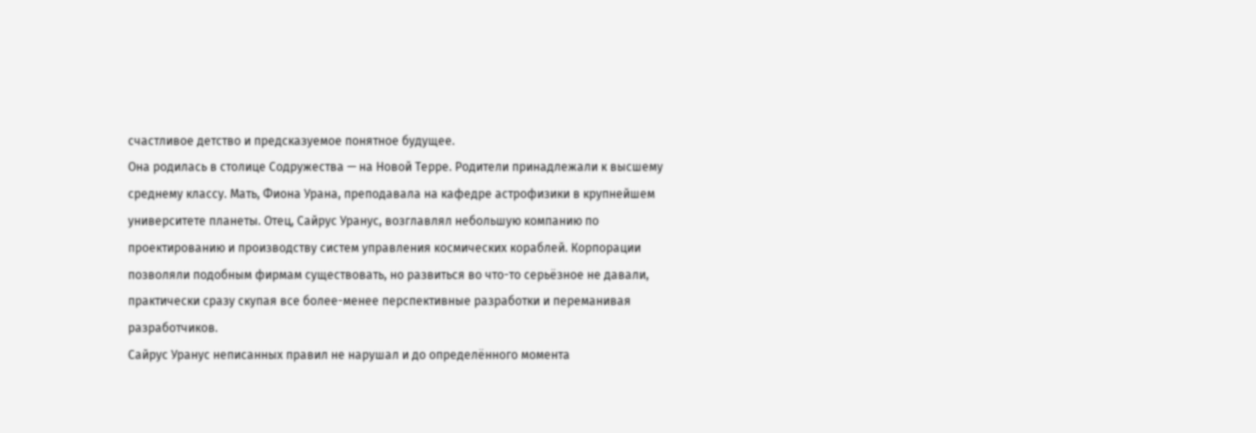счастливое детство и предсказуемое понятное будущее.
Она родилась в столице Содружества — на Новой Терре. Родители принадлежали к высшему среднему классу. Мать, Фиона Урана, преподавала на кафедре астрофизики в крупнейшем университете планеты. Отец, Сайрус Уранус, возглавлял небольшую компанию по проектированию и производству систем управления космических кораблей. Корпорации позволяли подобным фирмам существовать, но развиться во что-то серьёзное не давали, практически сразу скупая все более-менее перспективные разработки и переманивая разработчиков.
Сайрус Уранус неписанных правил не нарушал и до определённого момента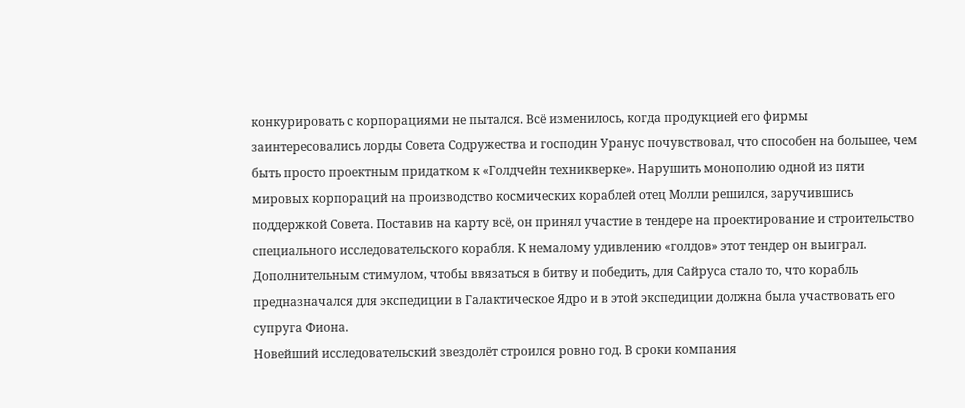конкурировать с корпорациями не пытался. Всё изменилось, когда продукцией его фирмы заинтересовались лорды Совета Содружества и господин Уранус почувствовал, что способен на большее, чем быть просто проектным придатком к «Голдчейн техникверке». Нарушить монополию одной из пяти мировых корпораций на производство космических кораблей отец Молли решился, заручившись поддержкой Совета. Поставив на карту всё, он принял участие в тендере на проектирование и строительство специального исследовательского корабля. К немалому удивлению «голдов» этот тендер он выиграл.
Дополнительным стимулом, чтобы ввязаться в битву и победить, для Сайруса стало то, что корабль предназначался для экспедиции в Галактическое Ядро и в этой экспедиции должна была участвовать его супруга Фиона.
Новейший исследовательский звездолёт строился ровно год. В сроки компания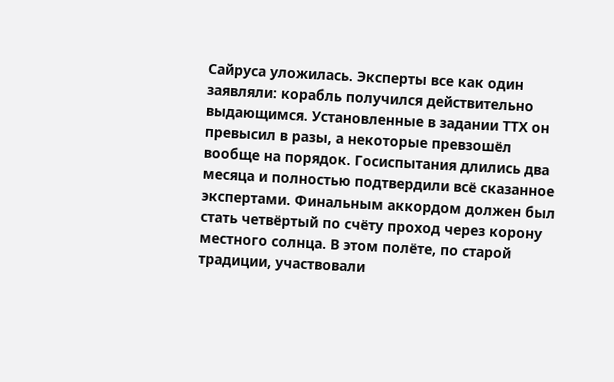Сайруса уложилась. Эксперты все как один заявляли: корабль получился действительно выдающимся. Установленные в задании ТТХ он превысил в разы, а некоторые превзошёл вообще на порядок. Госиспытания длились два месяца и полностью подтвердили всё сказанное экспертами. Финальным аккордом должен был стать четвёртый по счёту проход через корону местного солнца. В этом полёте, по старой традиции, участвовали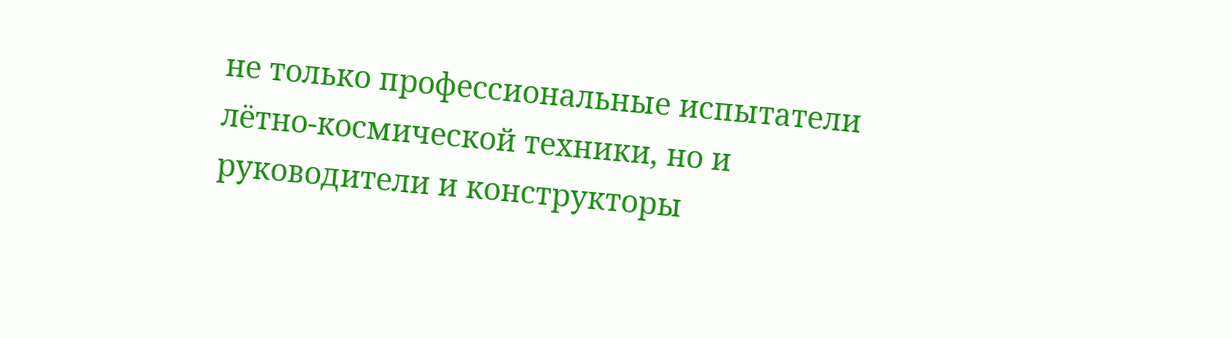не только профессиональные испытатели лётно-космической техники, но и руководители и конструкторы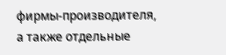фирмы-производителя, а также отдельные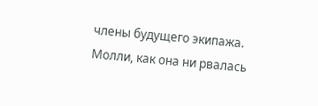члены будущего экипажа.
Молли, как она ни рвалась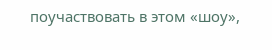поучаствовать в этом «шоу»,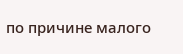по причине малого